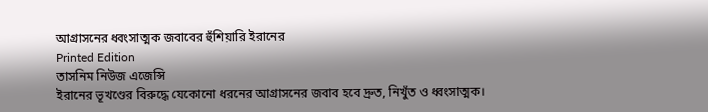আগ্রাসনের ধ্বংসাত্মক জবাবের হুঁশিয়ারি ইরানের
Printed Edition
তাসনিম নিউজ এজেন্সি
ইরানের ভূখণ্ডের বিরুদ্ধে যেকোনো ধরনের আগ্রাসনের জবাব হবে দ্রুত, নিখুঁত ও ধ্বংসাত্মক।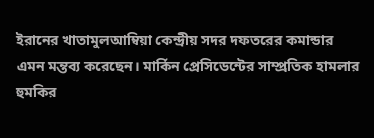ইরানের খাতামুলআম্বিয়া কেন্দ্রীয় সদর দফতরের কমান্ডার এমন মন্তব্য করেছেন। মার্কিন প্রেসিডেন্টের সাম্প্রতিক হামলার হুমকির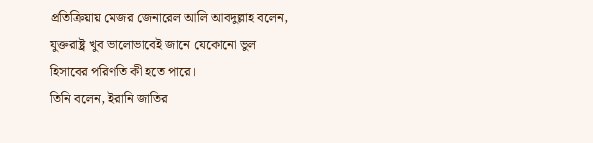প্রতিক্রিয়ায় মেজর জেনারেল আলি আবদুল্লাহ বলেন, যুক্তরাষ্ট্র খুব ভালোভাবেই জানে যেকোনো ভুল হিসাবের পরিণতি কী হতে পারে।
তিনি বলেন, ইরানি জাতির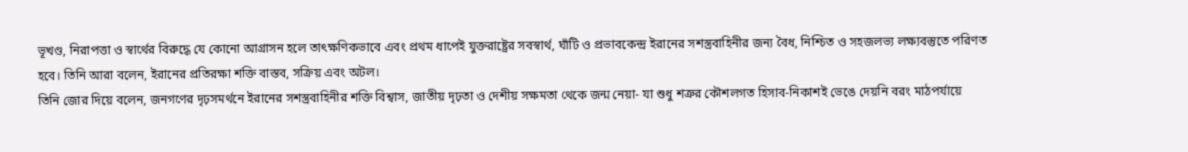ভূখণ্ড, নিরাপত্তা ও স্বার্থের বিরুদ্ধে যে কোনো আগ্রাসন হলে তাৎক্ষণিকভাবে এবং প্রথম ধাপেই যুক্তরাষ্ট্রের সবস্বার্থ, ঘাঁটি ও প্রভাবকেন্দ্র ইরানের সশস্ত্রবাহিনীর জন্য বৈধ, নিশ্চিত ও সহজলভ্য লক্ষ্যবস্তুতে পরিণত হবে। তিনি আরা বলেন, ইরানের প্রতিরক্ষা শক্তি বাস্তব, সক্রিয় এবং অটল।
তিনি জোর দিয়ে বলেন, জনগণের দৃঢ়সমর্থনে ইরানের সশস্ত্রবাহিনীর শক্তি বিশ্বাস, জাতীয় দৃঢ়তা ও দেশীয় সক্ষমতা থেকে জন্ম নেয়া- যা শুধু শত্রুর কৌশলগত হিসাব-নিকাশই ভেঙে দেয়নি বরং মাঠপর্যায়ে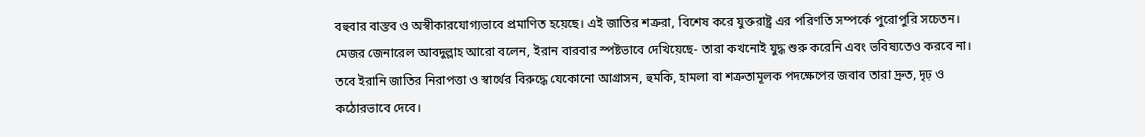বহুবার বাস্তব ও অস্বীকারযোগ্যভাবে প্রমাণিত হয়েছে। এই জাতির শত্রুরা, বিশেষ করে যুক্তরাষ্ট্র এর পরিণতি সম্পর্কে পুরোপুরি সচেতন। মেজর জেনারেল আবদুল্লাহ আরো বলেন, ইরান বারবার স্পষ্টভাবে দেখিয়েছে- তারা কখনোই যুদ্ধ শুরু করেনি এবং ভবিষ্যতেও করবে না। তবে ইরানি জাতির নিরাপত্তা ও স্বার্থের বিরুদ্ধে যেকোনো আগ্রাসন, হুমকি, হামলা বা শত্রুতামূলক পদক্ষেপের জবাব তারা দ্রুত, দৃঢ় ও কঠোরভাবে দেবে।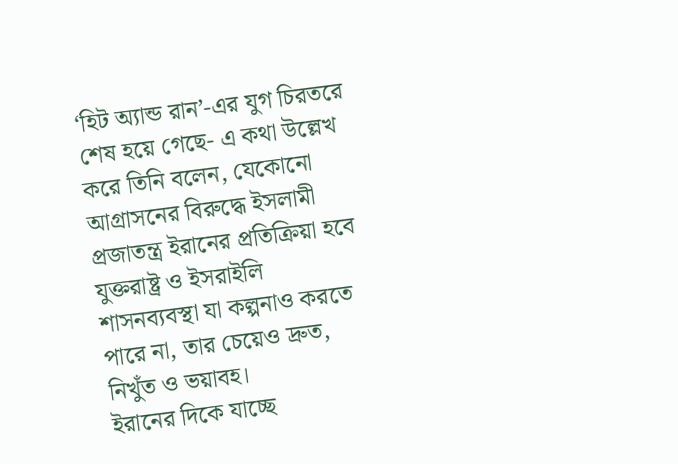‘হিট অ্যান্ড রান’-এর যুগ চিরতরে শেষ হয়ে গেছে- এ কথা উল্লেখ করে তিনি বলেন, যেকোনো আগ্রাসনের বিরুদ্ধে ইসলামী প্রজাতন্ত্র ইরানের প্রতিক্রিয়া হবে যুক্তরাষ্ট্র ও ইসরাইলি শাসনব্যবস্থা যা কল্পনাও করতে পারে না, তার চেয়েও দ্রুত, নিখুঁত ও ভয়াবহ।
ইরানের দিকে যাচ্ছে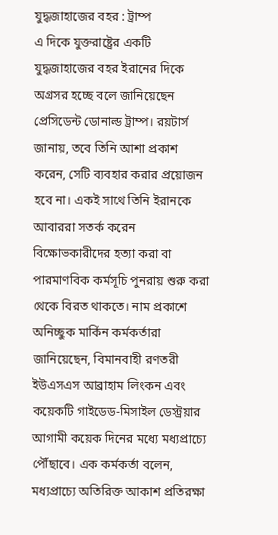যুদ্ধজাহাজের বহর : ট্রাম্প
এ দিকে যুক্তরাষ্ট্রের একটি যুদ্ধজাহাজের বহর ইরানের দিকে অগ্রসর হচ্ছে বলে জানিয়েছেন প্রেসিডেন্ট ডোনাল্ড ট্রাম্প। রয়টার্স জানায়, তবে তিনি আশা প্রকাশ করেন, সেটি ব্যবহার করার প্রয়োজন হবে না। একই সাথে তিনি ইরানকে আবাররা সতর্ক করেন বিক্ষোভকারীদের হত্যা করা বা পারমাণবিক কর্মসূচি পুনরায় শুরু করা থেকে বিরত থাকতে। নাম প্রকাশে অনিচ্ছুক মার্কিন কর্মকর্তারা জানিয়েছেন, বিমানবাহী রণতরী ইউএসএস আব্রাহাম লিংকন এবং কয়েকটি গাইডেড-মিসাইল ডেস্ট্রয়ার আগামী কয়েক দিনের মধ্যে মধ্যপ্রাচ্যে পৌঁছাবে। এক কর্মকর্তা বলেন, মধ্যপ্রাচ্যে অতিরিক্ত আকাশ প্রতিরক্ষা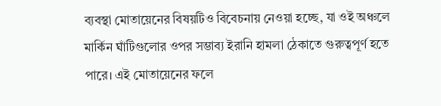ব্যবস্থা মোতায়েনের বিষয়টিও বিবেচনায় নেওয়া হচ্ছে, যা ওই অঞ্চলে মার্কিন ঘাঁটিগুলোর ওপর সম্ভাব্য ইরানি হামলা ঠেকাতে গুরুত্বপূর্ণ হতে পারে। এই মোতায়েনের ফলে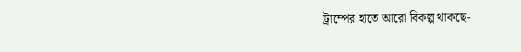ট্রাম্পের হাতে আরো বিকল্প থাকছে-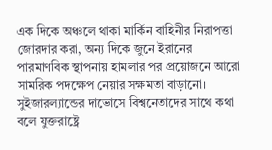এক দিকে অঞ্চলে থাকা মার্কিন বাহিনীর নিরাপত্তা জোরদার করা, অন্য দিকে জুনে ইরানের পারমাণবিক স্থাপনায় হামলার পর প্রয়োজনে আরো সামরিক পদক্ষেপ নেয়ার সক্ষমতা বাড়ানো।
সুইজারল্যান্ডের দাভোসে বিশ্বনেতাদের সাথে কথা বলে যুক্তরাষ্ট্রে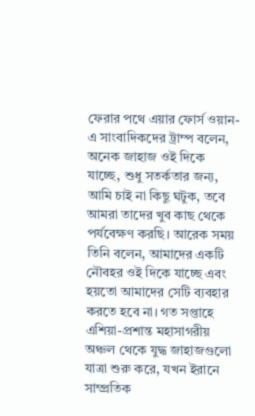ফেরার পথে এয়ার ফোর্স ওয়ান-এ সাংবাদিকদের ট্রাম্প বলেন, অনেক জাহাজ ওই দিকে যাচ্ছে, শুধু সতর্কতার জন্য, আমি চাই না কিছু ঘটুক, তবে আমরা তাদের খুব কাছ থেকে পর্যবেক্ষণ করছি। আরেক সময় তিনি বলেন, আমাদের একটি নৌবহর ওই দিকে যাচ্ছে এবং হয়তো আমাদের সেটি ব্যবহার করতে হবে না। গত সপ্তাহে এশিয়া-প্রশান্ত মহাসাগরীয় অঞ্চল থেকে যুদ্ধ জাহাজগুলো যাত্রা শুরু করে, যখন ইরানে সাম্প্রতিক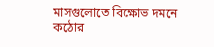মাসগুলোতে বিক্ষোভ দমনে কঠোর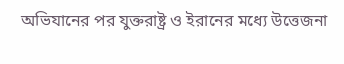অভিযানের পর যুক্তরাষ্ট্র ও ইরানের মধ্যে উত্তেজনা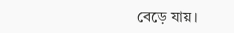বেড়ে যায়।